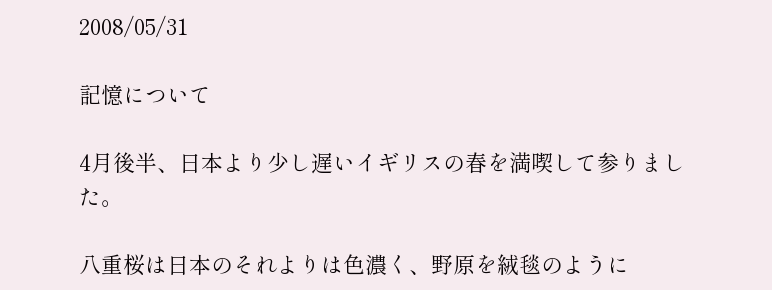2008/05/31

記憶について

4月後半、日本より少し遅いイギリスの春を満喫して参りました。

八重桜は日本のそれよりは色濃く、野原を絨毯のように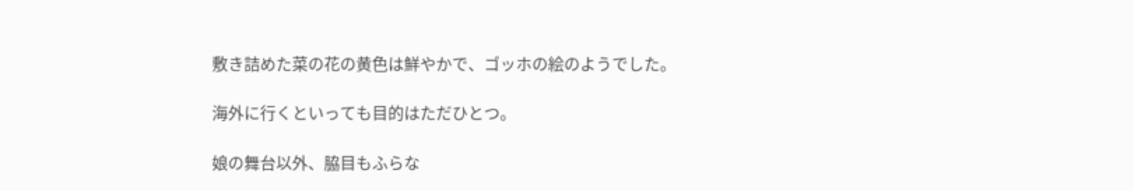敷き詰めた菜の花の黄色は鮮やかで、ゴッホの絵のようでした。

海外に行くといっても目的はただひとつ。

娘の舞台以外、脇目もふらな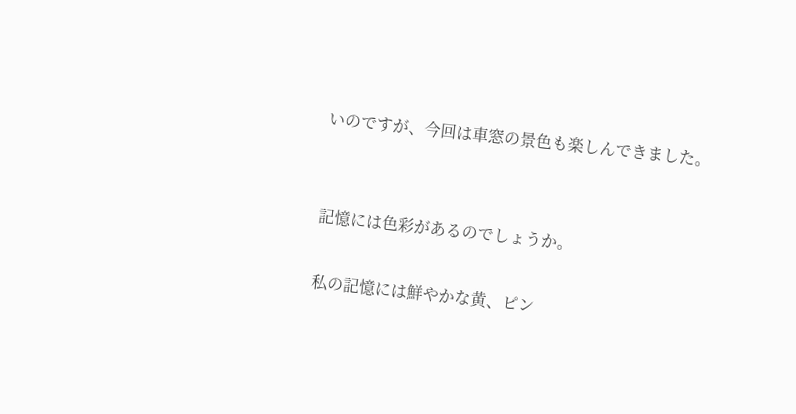いのですが、今回は車窓の景色も楽しんできました。


記憶には色彩があるのでしょうか。

私の記憶には鮮やかな黄、ピン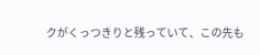クがくっつきりと残っていて、この先も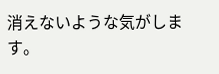消えないような気がします。